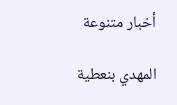أخبار متنوعة

المهدي بنعطية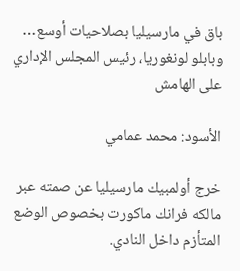باق في مارسيليا بصلاحيات أوسع… وبابلو لونغوريا، رئيس المجلس الإداري على الهامش

الأسود: محمد عمامي

خرج أولمبيك مارسيليا عن صمته عبر مالكه فرانك ماكورت بخصوص الوضع المتأزم داخل النادي.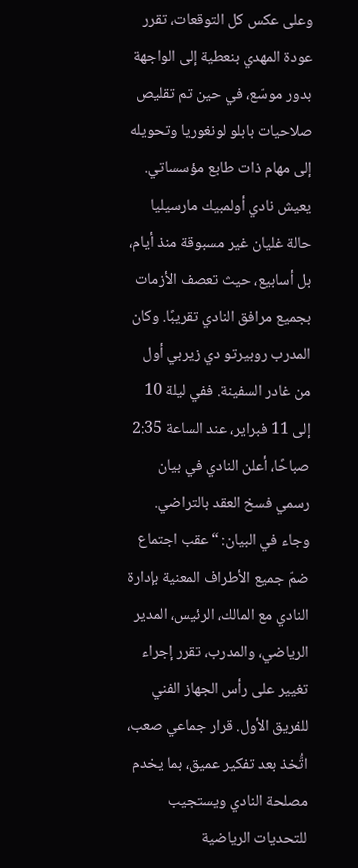وعلى عكس كل التوقعات، تقرر عودة المهدي بنعطية إلى الواجهة بدور موسّع، في حين تم تقليص صلاحيات بابلو لونغوريا وتحويله إلى مهام ذات طابع مؤسساتي.
يعيش نادي أولمبيك مارسيليا حالة غليان غير مسبوقة منذ أيام، بل أسابيع، حيث تعصف الأزمات بجميع مرافق النادي تقريبًا. وكان المدرب روبيرتو دي زيربي أول من غادر السفينة. ففي ليلة 10 إلى 11 فبراير، عند الساعة 2:35 صباحًا، أعلن النادي في بيان رسمي فسخ العقد بالتراضي.
وجاء في البيان: “عقب اجتماع ضمّ جميع الأطراف المعنية بإدارة النادي مع المالك، الرئيس، المدير الرياضي، والمدرب، تقرر إجراء تغيير على رأس الجهاز الفني للفريق الأول. قرار جماعي صعب، اتُّخذ بعد تفكير عميق، بما يخدم مصلحة النادي ويستجيب للتحديات الرياضية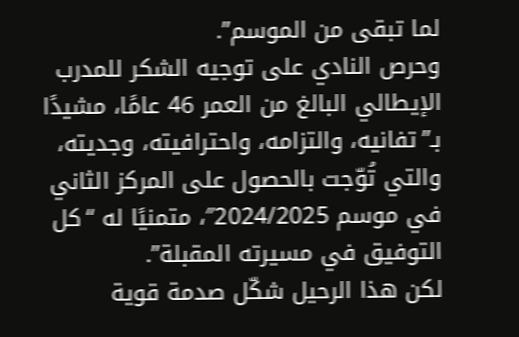لما تبقى من الموسم”.
وحرص النادي على توجيه الشكر للمدرب الإيطالي البالغ من العمر 46 عامًا، مشيدًا بـ”تفانيه، والتزامه، واحترافيته، وجديته، والتي تُوّجت بالحصول على المركز الثاني في موسم 2024/2025″، متمنيًا له “كل التوفيق في مسيرته المقبلة”.
لكن هذا الرحيل شكّل صدمة قوية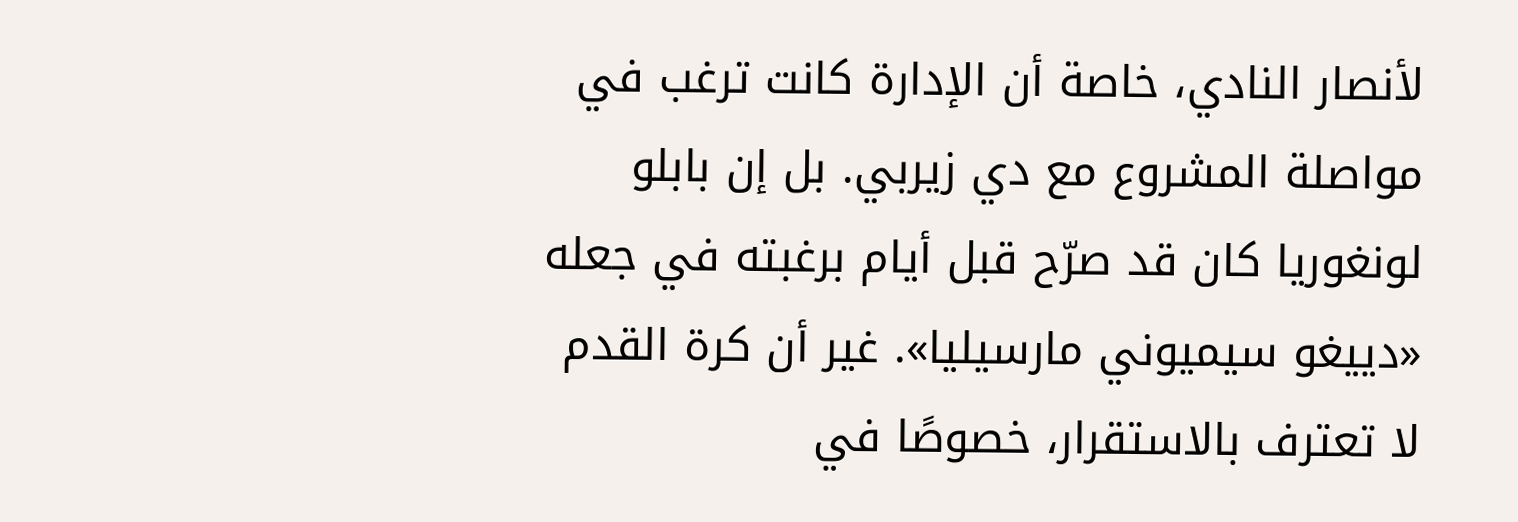لأنصار النادي، خاصة أن الإدارة كانت ترغب في مواصلة المشروع مع دي زيربي. بل إن بابلو لونغوريا كان قد صرّح قبل أيام برغبته في جعله «دييغو سيميوني مارسيليا». غير أن كرة القدم لا تعترف بالاستقرار، خصوصًا في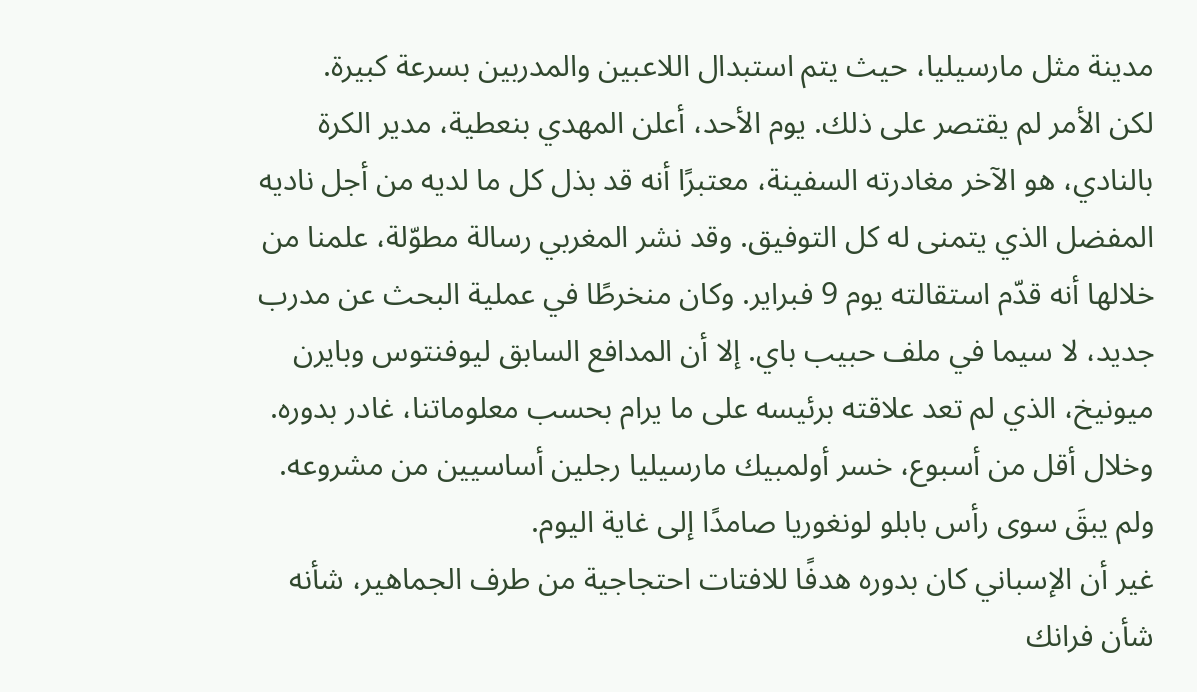مدينة مثل مارسيليا، حيث يتم استبدال اللاعبين والمدربين بسرعة كبيرة.
لكن الأمر لم يقتصر على ذلك. يوم الأحد، أعلن المهدي بنعطية، مدير الكرة بالنادي، هو الآخر مغادرته السفينة، معتبرًا أنه قد بذل كل ما لديه من أجل ناديه المفضل الذي يتمنى له كل التوفيق. وقد نشر المغربي رسالة مطوّلة، علمنا من خلالها أنه قدّم استقالته يوم 9 فبراير. وكان منخرطًا في عملية البحث عن مدرب جديد، لا سيما في ملف حبيب باي. إلا أن المدافع السابق ليوفنتوس وبايرن ميونيخ، الذي لم تعد علاقته برئيسه على ما يرام بحسب معلوماتنا، غادر بدوره. وخلال أقل من أسبوع، خسر أولمبيك مارسيليا رجلين أساسيين من مشروعه. ولم يبقَ سوى رأس بابلو لونغوريا صامدًا إلى غاية اليوم.
غير أن الإسباني كان بدوره هدفًا للافتات احتجاجية من طرف الجماهير، شأنه شأن فرانك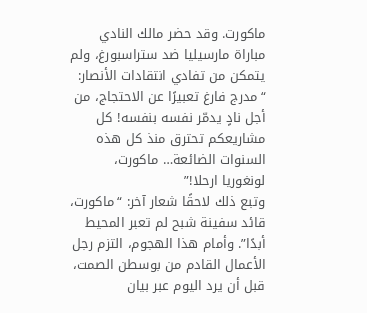ماكورت. وقد حضر مالك النادي مباراة مارسيليا ضد ستراسبورغ، ولم يتمكن من تفادي انتقادات الأنصار:
“مدرج فارغ تعبيرًا عن الاحتجاج، من أجل نادٍ يدمّر نفسه بنفسه! كل مشاريعكم تحترق منذ كل هذه السنوات الضائعة… ماكورت، لونغوريا ارحلا!”
وتبع ذلك لاحقًا شعار آخر: “ماكورت، قائد سفينة شبح لم تعبر المحيط أبدًا”. وأمام هذا الهجوم، التزم رجل الأعمال القادم من بوسطن الصمت، قبل أن يرد اليوم عبر بيان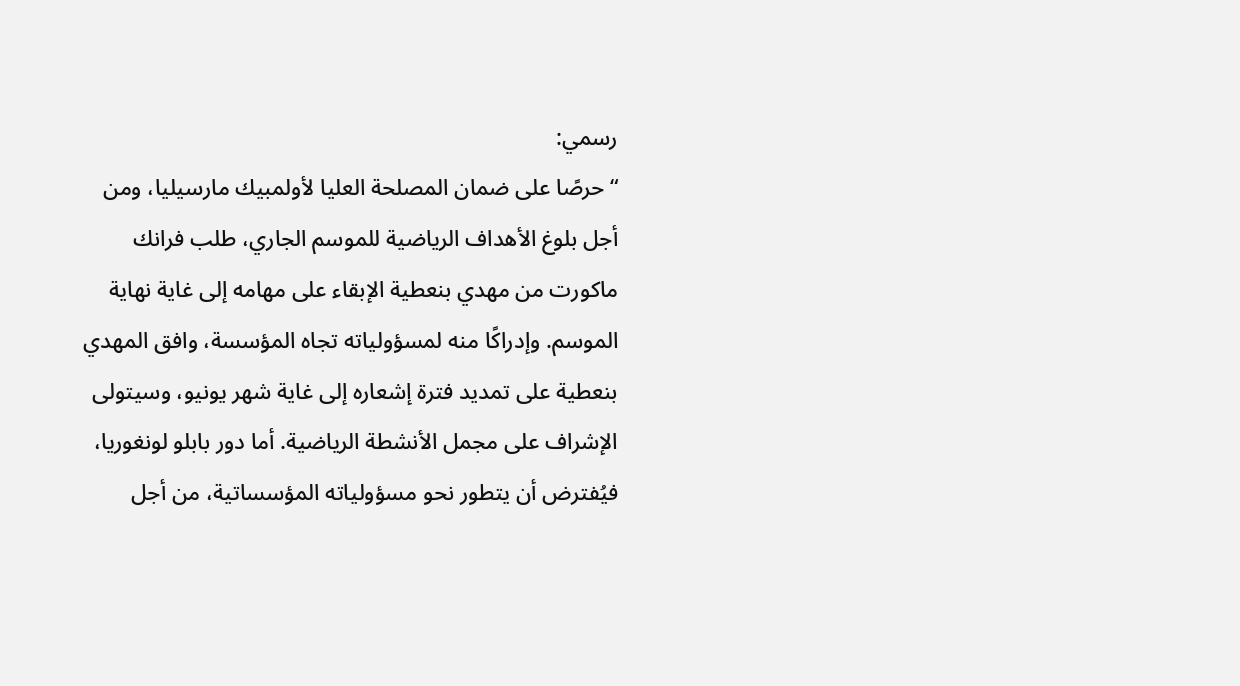رسمي:
“حرصًا على ضمان المصلحة العليا لأولمبيك مارسيليا، ومن أجل بلوغ الأهداف الرياضية للموسم الجاري، طلب فرانك ماكورت من مهدي بنعطية الإبقاء على مهامه إلى غاية نهاية الموسم. وإدراكًا منه لمسؤولياته تجاه المؤسسة، وافق المهدي بنعطية على تمديد فترة إشعاره إلى غاية شهر يونيو، وسيتولى الإشراف على مجمل الأنشطة الرياضية. أما دور بابلو لونغوريا، فيُفترض أن يتطور نحو مسؤولياته المؤسساتية، من أجل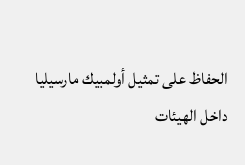الحفاظ على تمثيل أولمبيك مارسيليا داخل الهيئات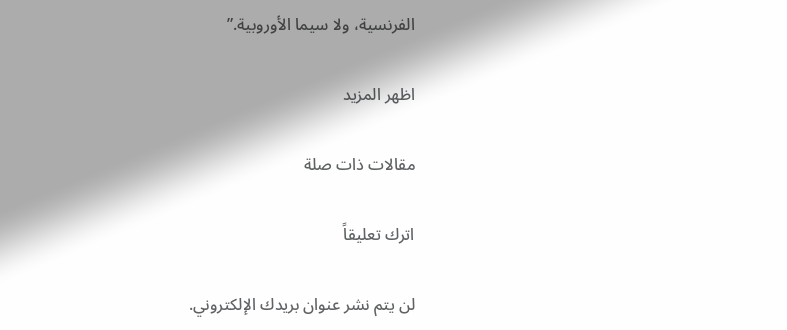الفرنسية، ولا سيما الأوروبية.”

اظهر المزيد

مقالات ذات صلة

اترك تعليقاً

لن يتم نشر عنوان بريدك الإلكتروني.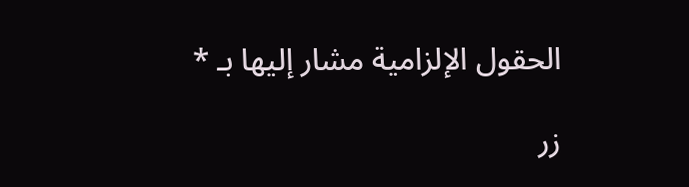الحقول الإلزامية مشار إليها بـ *

زر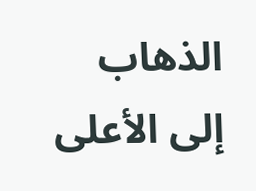الذهاب إلى الأعلى